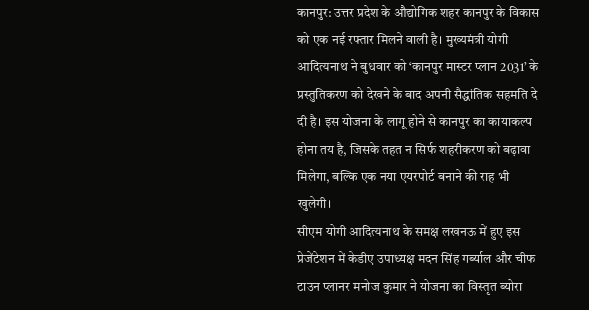कानपुर: उत्तर प्रदेश के औद्योगिक शहर कानपुर के विकास को एक नई रफ्तार मिलने वाली है। मुख्यमंत्री योगी आदित्यनाथ ने बुधवार को ‘कानपुर मास्टर प्लान 2031’ के प्रस्तुतिकरण को देखने के बाद अपनी सैद्धांतिक सहमति दे दी है। इस योजना के लागू होने से कानपुर का कायाकल्प होना तय है, जिसके तहत न सिर्फ शहरीकरण को बढ़ावा मिलेगा, बल्कि एक नया एयरपोर्ट बनाने की राह भी खुलेगी।
सीएम योगी आदित्यनाथ के समक्ष लखनऊ में हुए इस प्रेजेंटेशन में केडीए उपाध्यक्ष मदन सिंह गर्ब्याल और चीफ टाउन प्लानर मनोज कुमार ने योजना का विस्तृत ब्योरा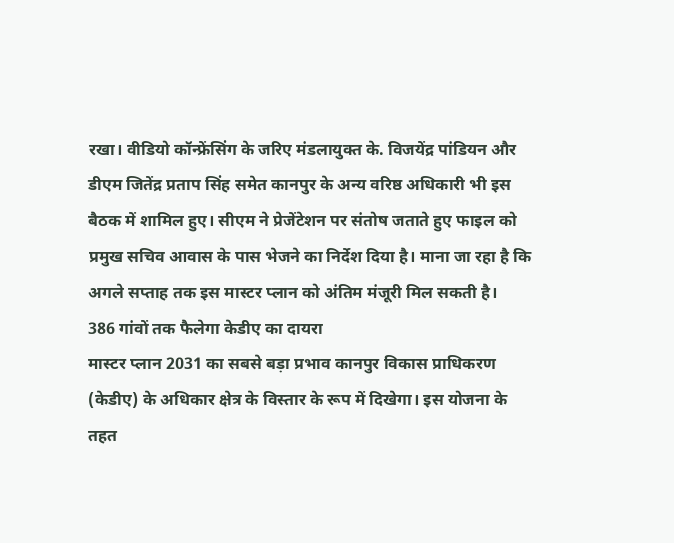रखा। वीडियो कॉन्फ्रेंसिंग के जरिए मंडलायुक्त के. विजयेंद्र पांडियन और डीएम जितेंद्र प्रताप सिंह समेत कानपुर के अन्य वरिष्ठ अधिकारी भी इस बैठक में शामिल हुए। सीएम ने प्रेजेंटेशन पर संतोष जताते हुए फाइल को प्रमुख सचिव आवास के पास भेजने का निर्देश दिया है। माना जा रहा है कि अगले सप्ताह तक इस मास्टर प्लान को अंतिम मंजूरी मिल सकती है।
386 गांवों तक फैलेगा केडीए का दायरा
मास्टर प्लान 2031 का सबसे बड़ा प्रभाव कानपुर विकास प्राधिकरण (केडीए) के अधिकार क्षेत्र के विस्तार के रूप में दिखेगा। इस योजना के तहत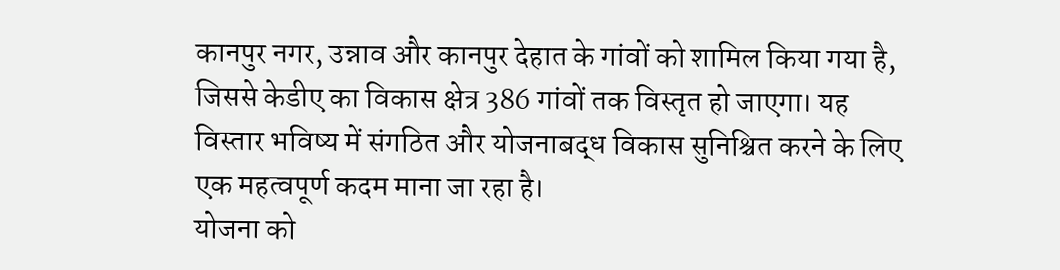कानपुर नगर, उन्नाव और कानपुर देहात के गांवों को शामिल किया गया है, जिससे केडीए का विकास क्षेत्र 386 गांवों तक विस्तृत हो जाएगा। यह विस्तार भविष्य में संगठित और योजनाबद्ध विकास सुनिश्चित करने के लिए एक महत्वपूर्ण कदम माना जा रहा है।
योजना को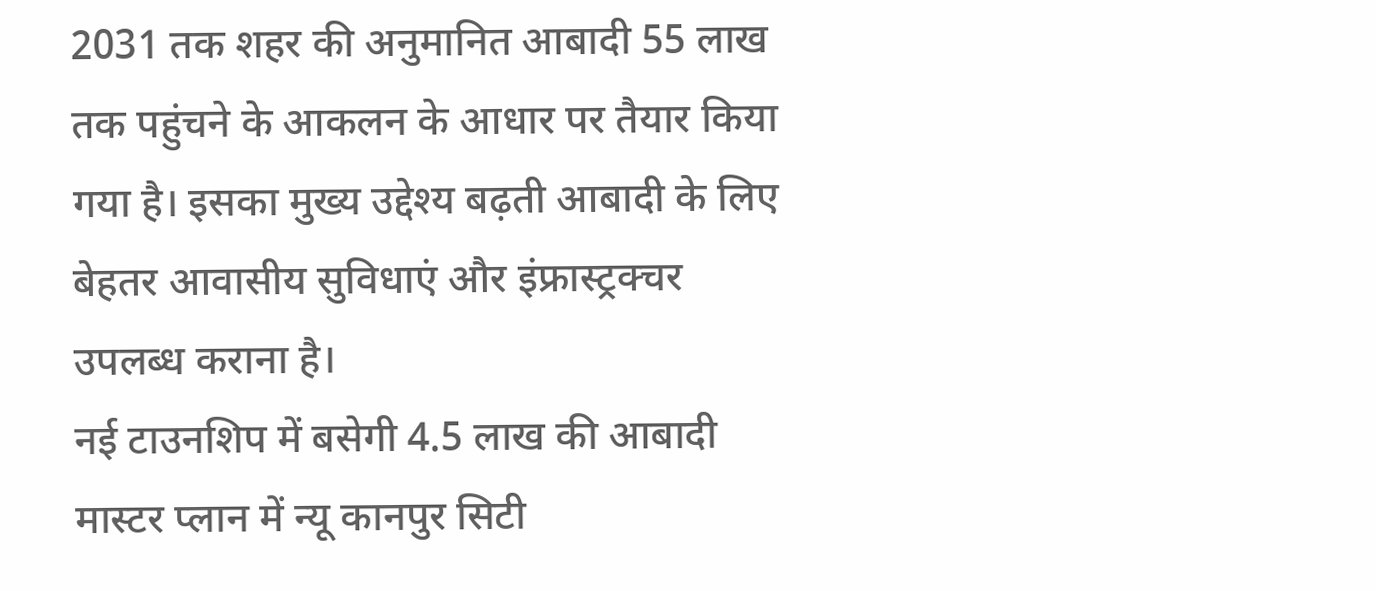2031 तक शहर की अनुमानित आबादी 55 लाख तक पहुंचने के आकलन के आधार पर तैयार किया गया है। इसका मुख्य उद्देश्य बढ़ती आबादी के लिए बेहतर आवासीय सुविधाएं और इंफ्रास्ट्रक्चर उपलब्ध कराना है।
नई टाउनशिप में बसेगी 4.5 लाख की आबादी
मास्टर प्लान में न्यू कानपुर सिटी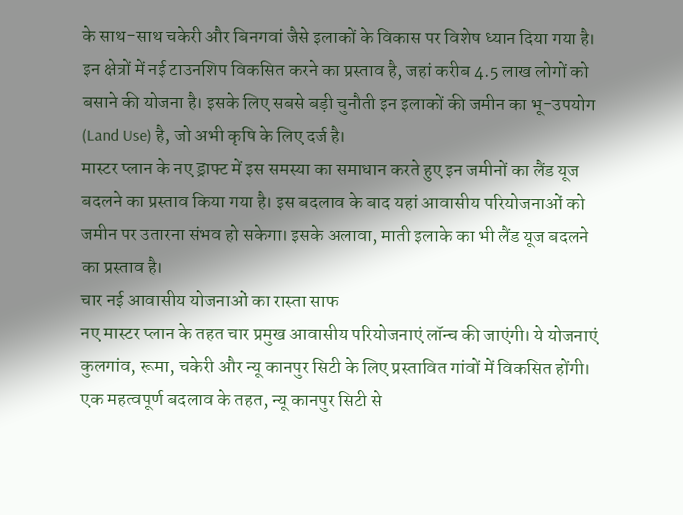के साथ-साथ चकेरी और बिनगवां जैसे इलाकों के विकास पर विशेष ध्यान दिया गया है। इन क्षेत्रों में नई टाउनशिप विकसित करने का प्रस्ताव है, जहां करीब 4.5 लाख लोगों को बसाने की योजना है। इसके लिए सबसे बड़ी चुनौती इन इलाकों की जमीन का भू-उपयोग (Land Use) है, जो अभी कृषि के लिए दर्ज है।
मास्टर प्लान के नए ड्राफ्ट में इस समस्या का समाधान करते हुए इन जमीनों का लैंड यूज बदलने का प्रस्ताव किया गया है। इस बदलाव के बाद यहां आवासीय परियोजनाओं को जमीन पर उतारना संभव हो सकेगा। इसके अलावा, माती इलाके का भी लैंड यूज बदलने का प्रस्ताव है।
चार नई आवासीय योजनाओं का रास्ता साफ
नए मास्टर प्लान के तहत चार प्रमुख आवासीय परियोजनाएं लॉन्च की जाएंगी। ये योजनाएं कुलगांव, रूमा, चकेरी और न्यू कानपुर सिटी के लिए प्रस्तावित गांवों में विकसित होंगी। एक महत्वपूर्ण बदलाव के तहत, न्यू कानपुर सिटी से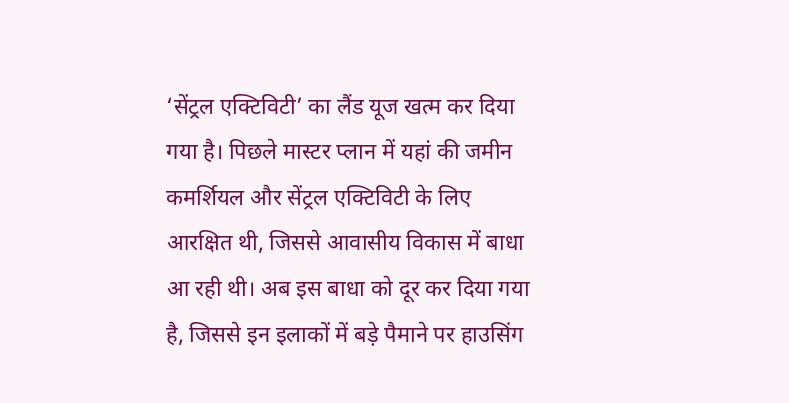‘सेंट्रल एक्टिविटी’ का लैंड यूज खत्म कर दिया गया है। पिछले मास्टर प्लान में यहां की जमीन कमर्शियल और सेंट्रल एक्टिविटी के लिए आरक्षित थी, जिससे आवासीय विकास में बाधा आ रही थी। अब इस बाधा को दूर कर दिया गया है, जिससे इन इलाकों में बड़े पैमाने पर हाउसिंग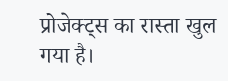प्रोजेक्ट्स का रास्ता खुल गया है।